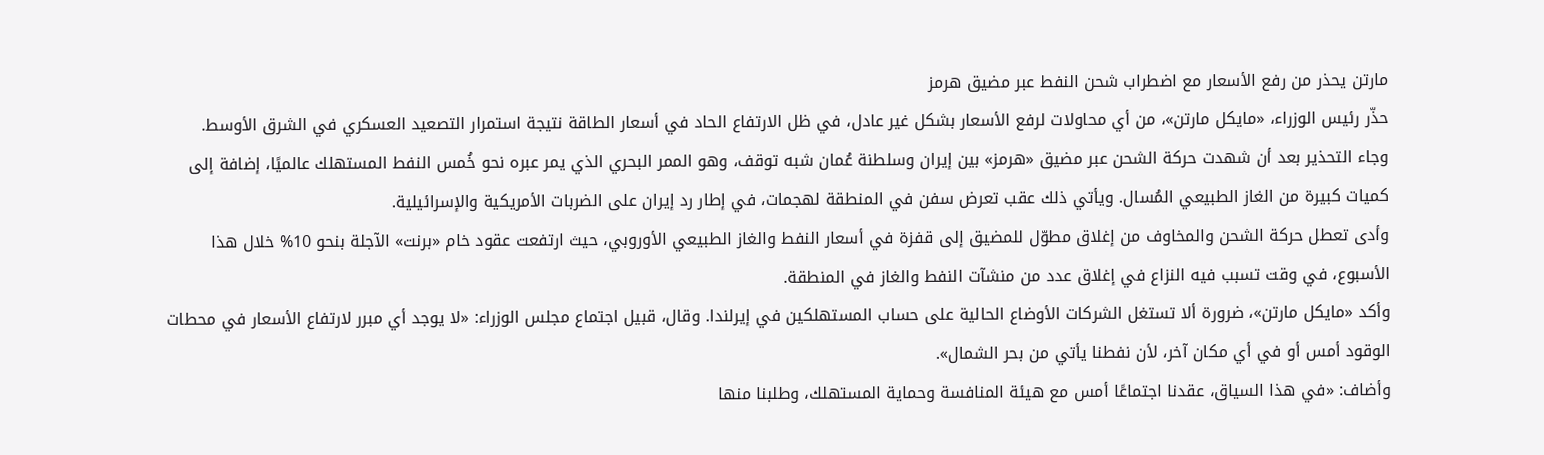مارتن يحذر من رفع الأسعار مع اضطراب شحن النفط عبر مضيق هرمز
حذّر رئيس الوزراء، «مايكل مارتن»، من أي محاولات لرفع الأسعار بشكل غير عادل، في ظل الارتفاع الحاد في أسعار الطاقة نتيجة استمرار التصعيد العسكري في الشرق الأوسط.
وجاء التحذير بعد أن شهدت حركة الشحن عبر مضيق «هرمز» بين إيران وسلطنة عُمان شبه توقف، وهو الممر البحري الذي يمر عبره نحو خُمس النفط المستهلك عالميًا، إضافة إلى كميات كبيرة من الغاز الطبيعي المُسال. ويأتي ذلك عقب تعرض سفن في المنطقة لهجمات، في إطار رد إيران على الضربات الأمريكية والإسرائيلية.
وأدى تعطل حركة الشحن والمخاوف من إغلاق مطوّل للمضيق إلى قفزة في أسعار النفط والغاز الطبيعي الأوروبي، حيث ارتفعت عقود خام «برنت» الآجلة بنحو 10% خلال هذا الأسبوع، في وقت تسبب فيه النزاع في إغلاق عدد من منشآت النفط والغاز في المنطقة.
وأكد «مايكل مارتن»، ضرورة ألا تستغل الشركات الأوضاع الحالية على حساب المستهلكين في إيرلندا. وقال، قبيل اجتماع مجلس الوزراء: «لا يوجد أي مبرر لارتفاع الأسعار في محطات الوقود أمس أو في أي مكان آخر، لأن نفطنا يأتي من بحر الشمال».
وأضاف: «في هذا السياق، عقدنا اجتماعًا أمس مع هيئة المنافسة وحماية المستهلك، وطلبنا منها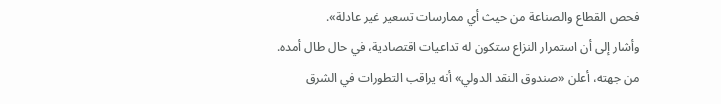فحص القطاع والصناعة من حيث أي ممارسات تسعير غير عادلة».
وأشار إلى أن استمرار النزاع ستكون له تداعيات اقتصادية، في حال طال أمده.
من جهته، أعلن «صندوق النقد الدولي» أنه يراقب التطورات في الشرق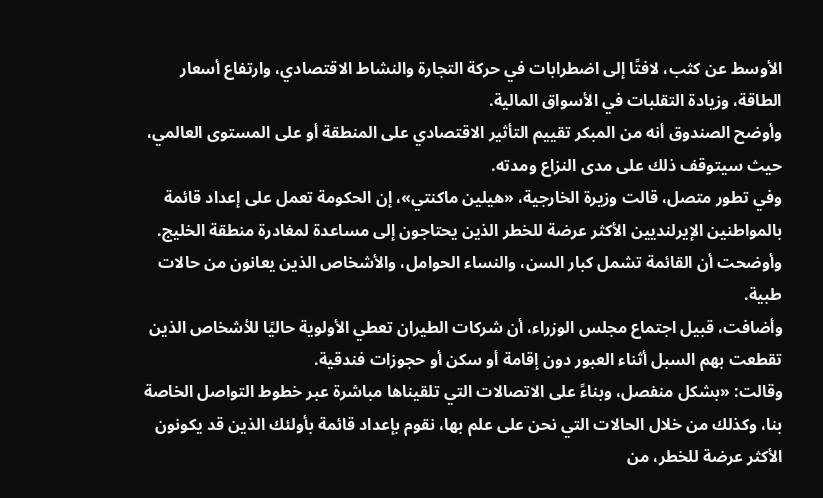الأوسط عن كثب، لافتًا إلى اضطرابات في حركة التجارة والنشاط الاقتصادي، وارتفاع أسعار الطاقة، وزيادة التقلبات في الأسواق المالية.
وأوضح الصندوق أنه من المبكر تقييم التأثير الاقتصادي على المنطقة أو على المستوى العالمي، حيث سيتوقف ذلك على مدى النزاع ومدته.
وفي تطور متصل، قالت وزيرة الخارجية، «هيلين ماكنتي»، إن الحكومة تعمل على إعداد قائمة بالمواطنين الإيرلنديين الأكثر عرضة للخطر الذين يحتاجون إلى مساعدة لمغادرة منطقة الخليج.
وأوضحت أن القائمة تشمل كبار السن، والنساء الحوامل، والأشخاص الذين يعانون من حالات طبية.
وأضافت، قبيل اجتماع مجلس الوزراء، أن شركات الطيران تعطي الأولوية حاليًا للأشخاص الذين تقطعت بهم السبل أثناء العبور دون إقامة أو سكن أو حجوزات فندقية.
وقالت: «بشكل منفصل، وبناءً على الاتصالات التي تلقيناها مباشرة عبر خطوط التواصل الخاصة بنا، وكذلك من خلال الحالات التي نحن على علم بها، نقوم بإعداد قائمة بأولئك الذين قد يكونون الأكثر عرضة للخطر، من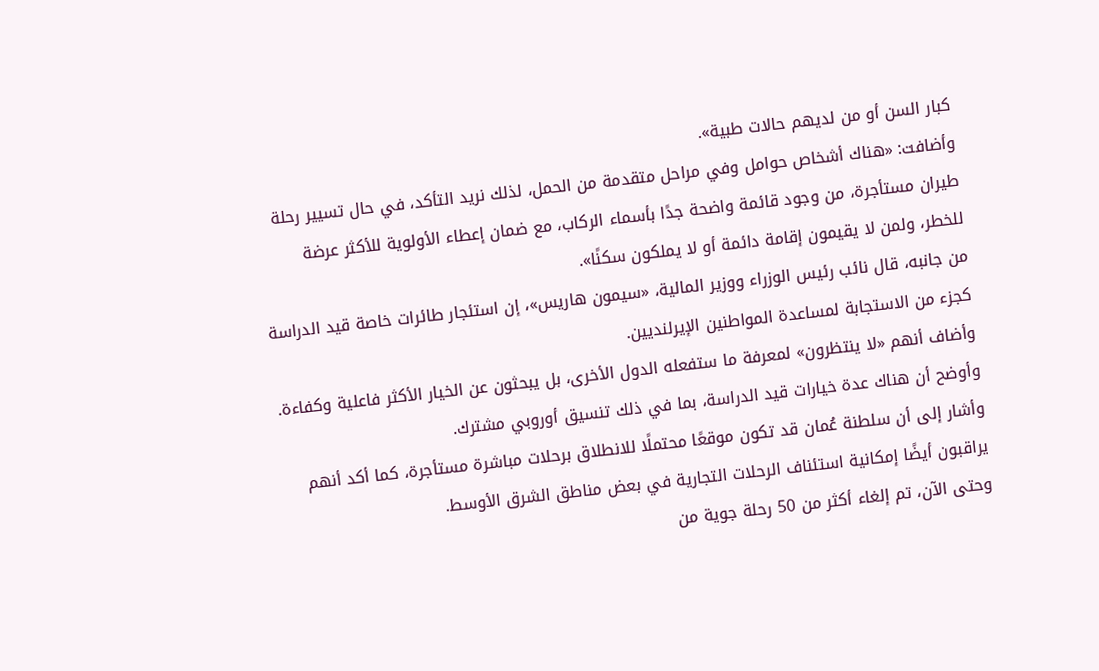كبار السن أو من لديهم حالات طبية».
وأضافت: «هناك أشخاص حوامل وفي مراحل متقدمة من الحمل، لذلك نريد التأكد، في حال تسيير رحلة طيران مستأجرة، من وجود قائمة واضحة جدًا بأسماء الركاب، مع ضمان إعطاء الأولوية للأكثر عرضة للخطر، ولمن لا يقيمون إقامة دائمة أو لا يملكون سكنًا».
من جانبه، قال نائب رئيس الوزراء ووزير المالية، «سيمون هاريس»، إن استئجار طائرات خاصة قيد الدراسة كجزء من الاستجابة لمساعدة المواطنين الإيرلنديين.
وأضاف أنهم «لا ينتظرون» لمعرفة ما ستفعله الدول الأخرى، بل يبحثون عن الخيار الأكثر فاعلية وكفاءة. وأوضح أن هناك عدة خيارات قيد الدراسة، بما في ذلك تنسيق أوروبي مشترك.
وأشار إلى أن سلطنة عُمان قد تكون موقعًا محتملًا للانطلاق برحلات مباشرة مستأجرة، كما أكد أنهم يراقبون أيضًا إمكانية استئناف الرحلات التجارية في بعض مناطق الشرق الأوسط.
وحتى الآن، تم إلغاء أكثر من 50 رحلة جوية من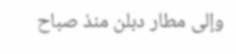وإلى مطار دبلن منذ صباح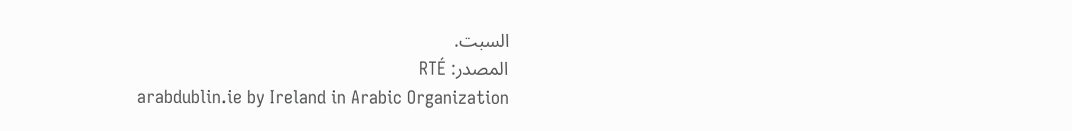السبت.
المصدر: RTÉ
arabdublin.ie by Ireland in Arabic Organization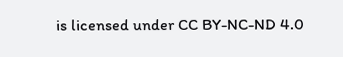is licensed under CC BY-NC-ND 4.0